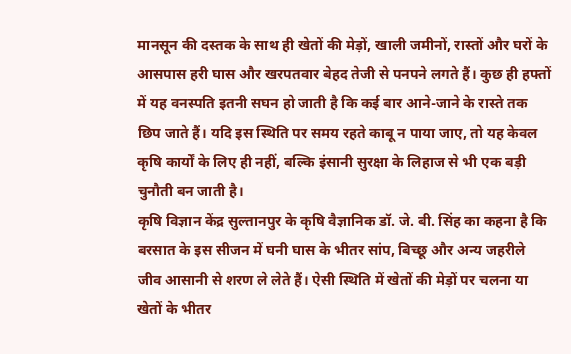मानसून की दस्तक के साथ ही खेतों की मेड़ों, खाली जमीनों, रास्तों और घरों के आसपास हरी घास और खरपतवार बेहद तेजी से पनपने लगते हैं। कुछ ही हफ्तों में यह वनस्पति इतनी सघन हो जाती है कि कई बार आने-जाने के रास्ते तक छिप जाते हैं। यदि इस स्थिति पर समय रहते काबू न पाया जाए, तो यह केवल कृषि कार्यों के लिए ही नहीं, बल्कि इंसानी सुरक्षा के लिहाज से भी एक बड़ी चुनौती बन जाती है।
कृषि विज्ञान केंद्र सुल्तानपुर के कृषि वैज्ञानिक डॉ. जे. बी. सिंह का कहना है कि बरसात के इस सीजन में घनी घास के भीतर सांप, बिच्छू और अन्य जहरीले जीव आसानी से शरण ले लेते हैं। ऐसी स्थिति में खेतों की मेड़ों पर चलना या खेतों के भीतर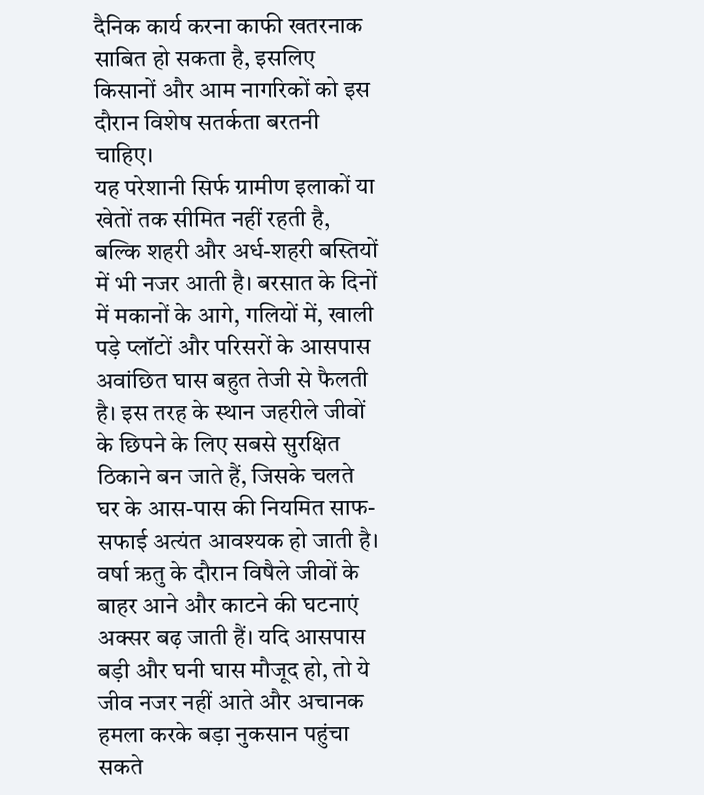दैनिक कार्य करना काफी खतरनाक साबित हो सकता है, इसलिए किसानों और आम नागरिकों को इस दौरान विशेष सतर्कता बरतनी चाहिए।
यह परेशानी सिर्फ ग्रामीण इलाकों या खेतों तक सीमित नहीं रहती है, बल्कि शहरी और अर्ध-शहरी बस्तियों में भी नजर आती है। बरसात के दिनों में मकानों के आगे, गलियों में, खाली पड़े प्लॉटों और परिसरों के आसपास अवांछित घास बहुत तेजी से फैलती है। इस तरह के स्थान जहरीले जीवों के छिपने के लिए सबसे सुरक्षित ठिकाने बन जाते हैं, जिसके चलते घर के आस-पास की नियमित साफ-सफाई अत्यंत आवश्यक हो जाती है।
वर्षा ऋतु के दौरान विषैले जीवों के बाहर आने और काटने की घटनाएं अक्सर बढ़ जाती हैं। यदि आसपास बड़ी और घनी घास मौजूद हो, तो ये जीव नजर नहीं आते और अचानक हमला करके बड़ा नुकसान पहुंचा सकते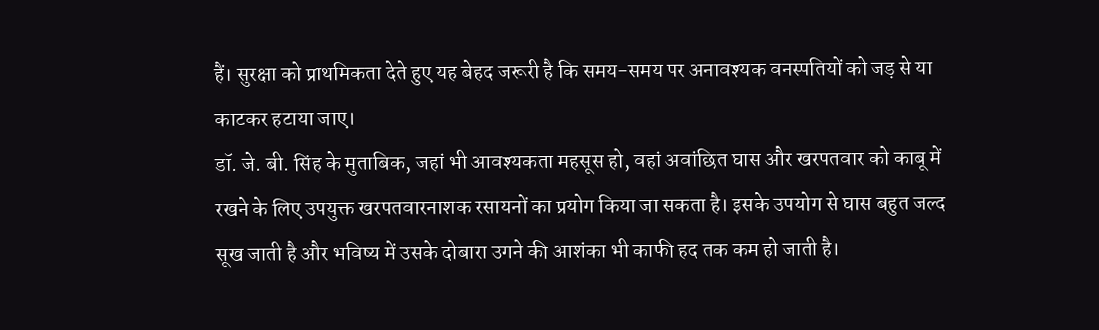हैं। सुरक्षा को प्राथमिकता देते हुए यह बेहद जरूरी है कि समय-समय पर अनावश्यक वनस्पतियों को जड़ से या काटकर हटाया जाए।
डॉ. जे. बी. सिंह के मुताबिक, जहां भी आवश्यकता महसूस हो, वहां अवांछित घास और खरपतवार को काबू में रखने के लिए उपयुक्त खरपतवारनाशक रसायनों का प्रयोग किया जा सकता है। इसके उपयोग से घास बहुत जल्द सूख जाती है और भविष्य में उसके दोबारा उगने की आशंका भी काफी हद तक कम हो जाती है।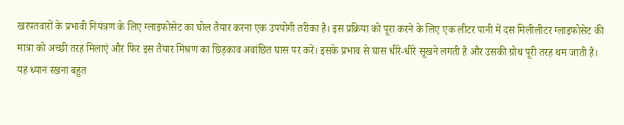खरपतवारों के प्रभावी नियंत्रण के लिए ग्लाइफोसेट का घोल तैयार करना एक उपयोगी तरीका है। इस प्रक्रिया को पूरा करने के लिए एक लीटर पानी में दस मिलीलीटर ग्लाइफोसेट की मात्रा को अच्छी तरह मिलाएं और फिर इस तैयार मिश्रण का छिड़काव अवांछित घास पर करें। इसके प्रभाव से घास धीरे-धीरे सूखने लगती है और उसकी ग्रोथ पूरी तरह थम जाती है।
यह ध्यान रखना बहुत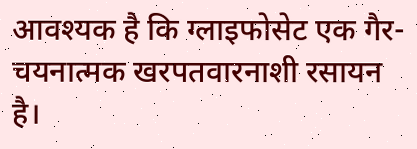आवश्यक है कि ग्लाइफोसेट एक गैर-चयनात्मक खरपतवारनाशी रसायन है।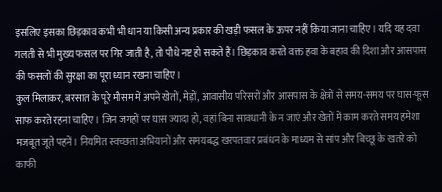इसलिए इसका छिड़काव कभी भी धान या किसी अन्य प्रकार की खड़ी फसल के ऊपर नहीं किया जाना चाहिए। यदि यह दवा गलती से भी मुख्य फसल पर गिर जाती है, तो पौधे नष्ट हो सकते हैं। छिड़काव करते वक्त हवा के बहाव की दिशा और आसपास की फसलों की सुरक्षा का पूरा ध्यान रखना चाहिए।
कुल मिलाकर, बरसात के पूरे मौसम में अपने खेतों, मेड़ों, आवासीय परिसरों और आसपास के क्षेत्रों से समय-समय पर घास-फूस साफ करते रहना चाहिए। जिन जगहों पर घास ज्यादा हो, वहां बिना सावधानी के न जाएं और खेतों में काम करते समय हमेशा मजबूत जूते पहनें। नियमित स्वच्छता अभियानों और समयबद्ध खरपतवार प्रबंधन के माध्यम से सांप और बिच्छू के खतरे को काफी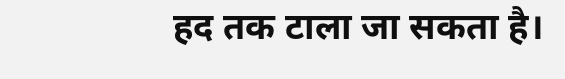हद तक टाला जा सकता है।